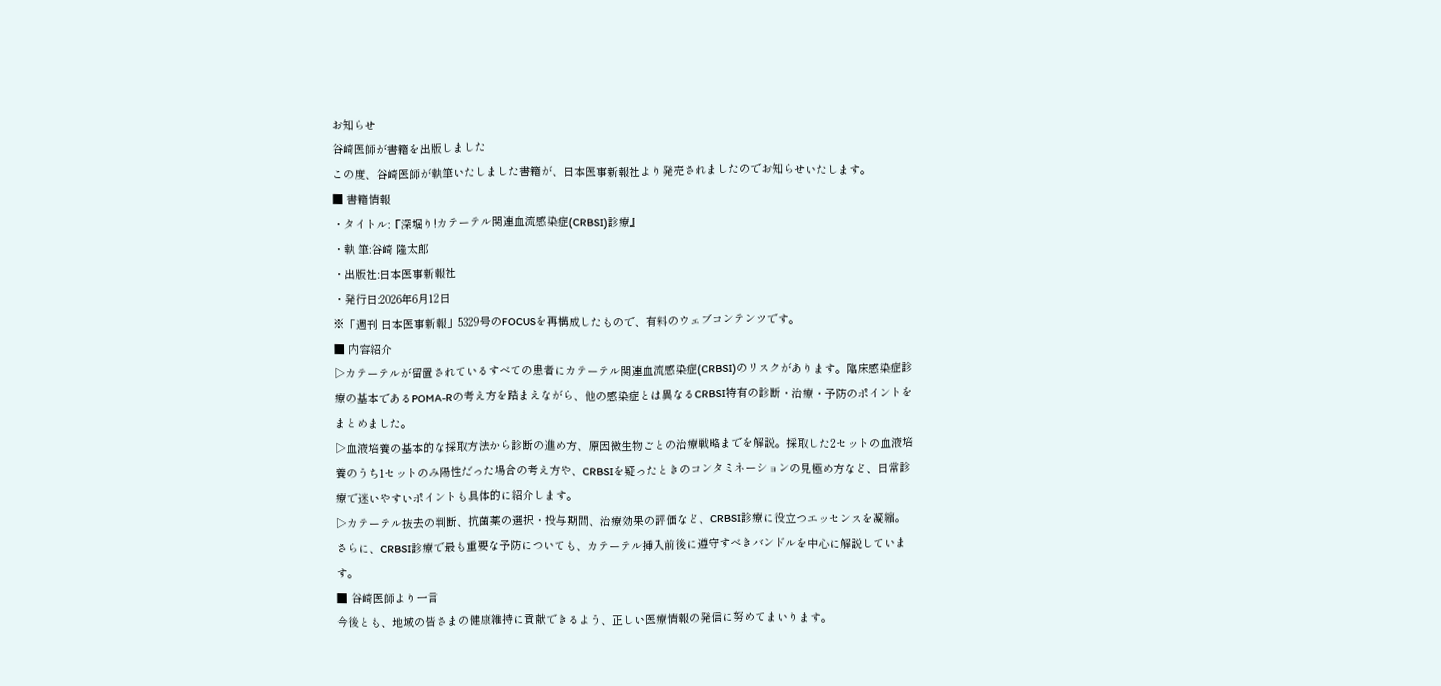お知らせ
谷崎医師が書籍を出版しました
この度、谷崎医師が執筆いたしました書籍が、日本医事新報社より発売されましたのでお知らせいたします。
■ 書籍情報
・タイトル:『深堀り!カテーテル関連血流感染症(CRBSI)診療』
・執 筆:谷崎 隆太郎
・出版社:日本医事新報社
・発行日:2026年6月12日
※「週刊 日本医事新報」5329号のFOCUSを再構成したもので、有料のウェブコンテンツです。
■ 内容紹介
▷カテーテルが留置されているすべての患者にカテーテル関連血流感染症(CRBSI)のリスクがあります。臨床感染症診療の基本であるPOMA-Rの考え方を踏まえながら、他の感染症とは異なるCRBSI特有の診断・治療・予防のポイントをまとめました。
▷血液培養の基本的な採取方法から診断の進め方、原因微生物ごとの治療戦略までを解説。採取した2セットの血液培養のうち1セットのみ陽性だった場合の考え方や、CRBSIを疑ったときのコンタミネーションの見極め方など、日常診療で迷いやすいポイントも具体的に紹介します。
▷カテーテル抜去の判断、抗菌薬の選択・投与期間、治療効果の評価など、CRBSI診療に役立つエッセンスを凝縮。さらに、CRBSI診療で最も重要な予防についても、カテーテル挿入前後に遵守すべきバンドルを中心に解説しています。
■ 谷崎医師より一言
今後とも、地域の皆さまの健康維持に貢献できるよう、正しい医療情報の発信に努めてまいります。